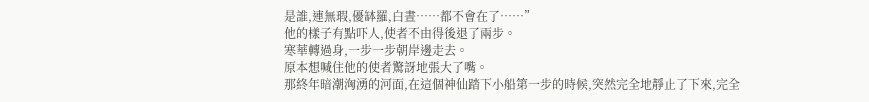是誰,連無瑕,優缽羅,白晝……都不會在了……”
他的樣子有點吓人,使者不由得後退了兩步。
寒華轉過身,一步一步朝岸邊走去。
原本想喊住他的使者驚訝地張大了嘴。
那終年暗潮洶湧的河面,在這個神仙踏下小船第一步的時候,突然完全地靜止了下來,完全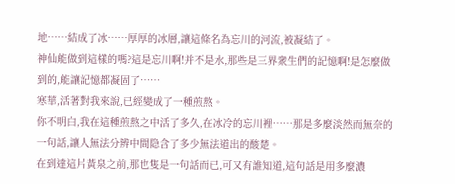地……結成了冰……厚厚的冰層,讓這條名為忘川的河流,被凝結了。
神仙能做到這樣的嗎?這是忘川啊!并不是水,那些是三界衆生們的記憶啊!是怎麼做到的,能讓記憶都凝固了……
寒華,活著對我來說,已經變成了一種煎熬。
你不明白,我在這種煎熬之中活了多久,在冰冷的忘川裡……那是多麼淡然而無奈的一句話,讓人無法分辨中間隐含了多少無法道出的酸楚。
在到達這片黃泉之前,那也隻是一句話而已,可又有誰知道,這句話是用多麼濃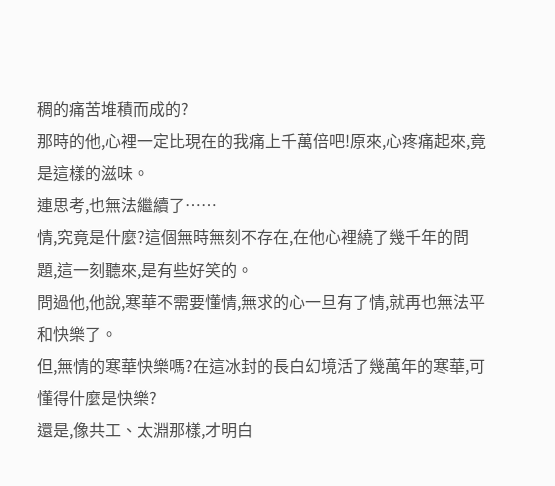稠的痛苦堆積而成的?
那時的他,心裡一定比現在的我痛上千萬倍吧!原來,心疼痛起來,竟是這樣的滋味。
連思考,也無法繼續了……
情,究竟是什麼?這個無時無刻不存在,在他心裡繞了幾千年的問題,這一刻聽來,是有些好笑的。
問過他,他說,寒華不需要懂情,無求的心一旦有了情,就再也無法平和快樂了。
但,無情的寒華快樂嗎?在這冰封的長白幻境活了幾萬年的寒華,可懂得什麼是快樂?
還是,像共工、太淵那樣,才明白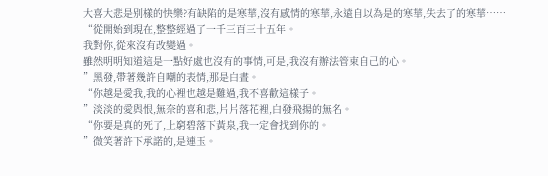大喜大悲是别樣的快樂?有缺陷的是寒華,沒有感情的寒華,永遠自以為是的寒華,失去了的寒華……
“從開始到現在,整整經過了一千三百三十五年。
我對你,從來沒有改變過。
雖然明明知道這是一點好處也沒有的事情,可是,我沒有辦法管束自己的心。
”黑發,帶著幾許自嘲的表情,那是白晝。
“你越是愛我,我的心裡也越是難過,我不喜歡這樣子。
”淡淡的愛與恨,無奈的喜和悲,片片落花裡,白發飛揚的無名。
“你要是真的死了,上窮碧落下黃泉,我一定會找到你的。
”微笑著許下承諾的,是連玉。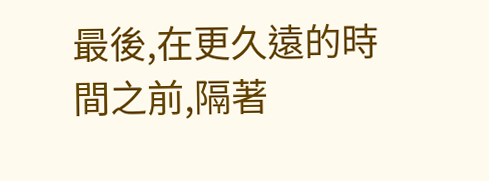最後,在更久遠的時間之前,隔著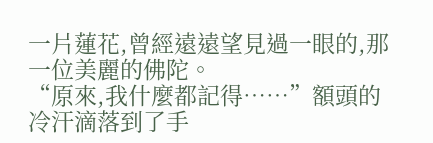一片蓮花,曾經遠遠望見過一眼的,那一位美麗的佛陀。
“原來,我什麼都記得……”額頭的冷汗滴落到了手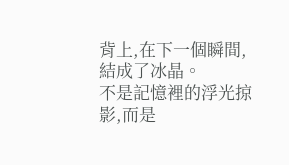背上,在下一個瞬間,結成了冰晶。
不是記憶裡的浮光掠影,而是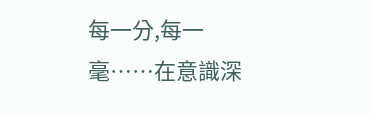每一分,每一毫……在意識深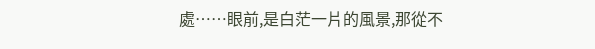處……眼前,是白茫一片的風景,那從不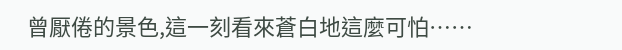曾厭倦的景色,這一刻看來蒼白地這麼可怕……